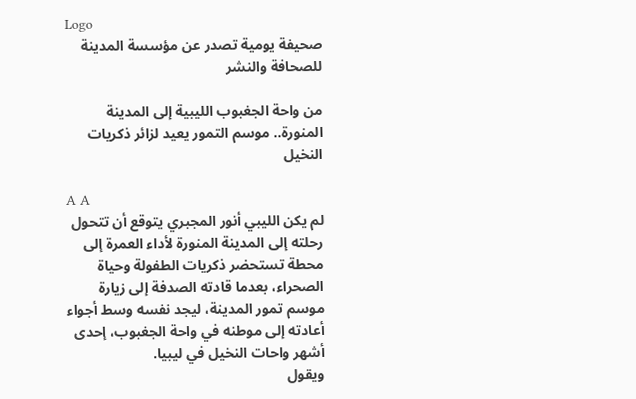Logo
صحيفة يومية تصدر عن مؤسسة المدينة للصحافة والنشر

من واحة الجغبوب الليبية إلى المدينة المنورة.. موسم التمور يعيد لزائر ذكريات النخيل

A A
لم يكن الليبي أنور المجبري يتوقع أن تتحول رحلته إلى المدينة المنورة لأداء العمرة إلى محطة تستحضر ذكريات الطفولة وحياة الصحراء، بعدما قادته الصدفة إلى زيارة موسم تمور المدينة، ليجد نفسه وسط أجواء أعادته إلى موطنه في واحة الجغبوب، إحدى أشهر واحات النخيل في ليبيا.
ويقول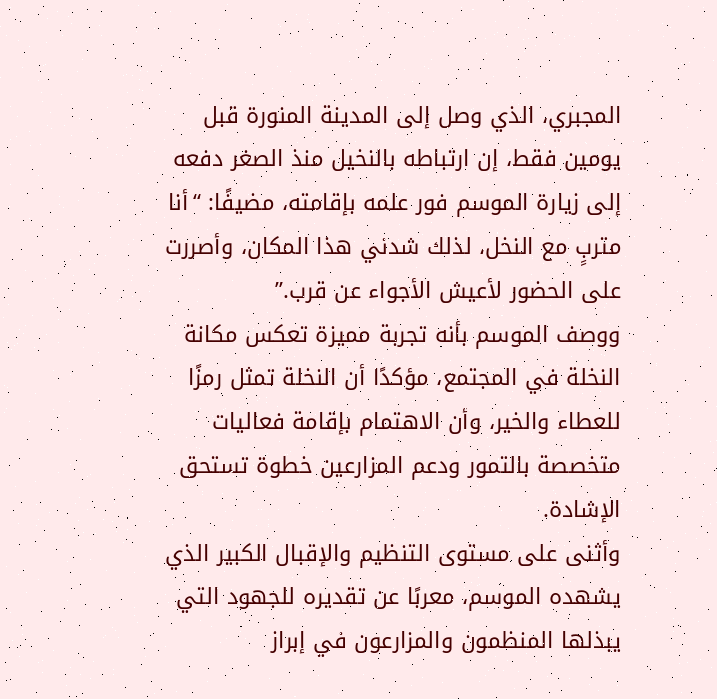المجبري، الذي وصل إلى المدينة المنورة قبل يومين فقط، إن ارتباطه بالنخيل منذ الصغر دفعه إلى زيارة الموسم فور علمه بإقامته، مضيفًا: “أنا متربٍ مع النخل، لذلك شدني هذا المكان، وأصررت على الحضور لأعيش الأجواء عن قرب.”
ووصف الموسم بأنه تجربة مميزة تعكس مكانة النخلة في المجتمع، مؤكدًا أن النخلة تمثل رمزًا للعطاء والخير، وأن الاهتمام بإقامة فعاليات متخصصة بالتمور ودعم المزارعين خطوة تستحق الإشادة.
وأثنى على مستوى التنظيم والإقبال الكبير الذي يشهده الموسم، معربًا عن تقديره للجهود التي يبذلها المنظمون والمزارعون في إبراز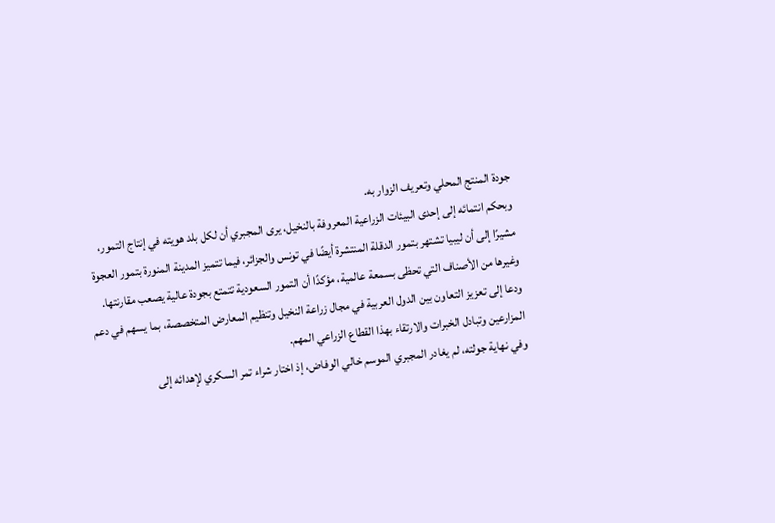جودة المنتج المحلي وتعريف الزوار به.
وبحكم انتمائه إلى إحدى البيئات الزراعية المعروفة بالنخيل، يرى المجبري أن لكل بلد هويته في إنتاج التمور، مشيرًا إلى أن ليبيا تشتهر بتمور الدقلة المنتشرة أيضًا في تونس والجزائر، فيما تتميز المدينة المنورة بتمور العجوة وغيرها من الأصناف التي تحظى بسمعة عالمية، مؤكدًا أن التمور السعودية تتمتع بجودة عالية يصعب مقارنتها.
ودعا إلى تعزيز التعاون بين الدول العربية في مجال زراعة النخيل وتنظيم المعارض المتخصصة، بما يسهم في دعم المزارعين وتبادل الخبرات والارتقاء بهذا القطاع الزراعي المهم.
وفي نهاية جولته، لم يغادر المجبري الموسم خالي الوفاض، إذ اختار شراء تمر السكري لإهدائه إلى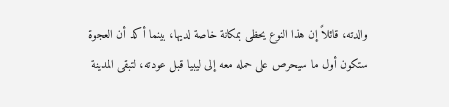والدته، قائلاً إن هذا النوع يحظى بمكانة خاصة لديها، بينما أكد أن العجوة ستكون أول ما سيحرص على حمله معه إلى ليبيا قبل عودته، لتبقى المدينة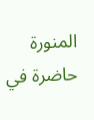المنورة حاضرة في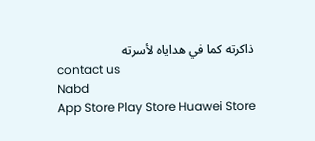ذاكرته كما في هداياه لأسرته
contact us
Nabd
App Store Play Store Huawei Store